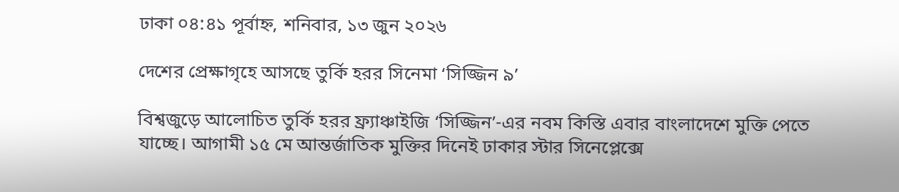ঢাকা ০৪:৪১ পূর্বাহ্ন, শনিবার, ১৩ জুন ২০২৬

দেশের প্রেক্ষাগৃহে আসছে তুর্কি হরর সিনেমা ‘সিজ্জিন ৯’

বিশ্বজুড়ে আলোচিত তুর্কি হরর ফ্র্যাঞ্চাইজি ‘সিজ্জিন’-এর নবম কিস্তি এবার বাংলাদেশে মুক্তি পেতে যাচ্ছে। আগামী ১৫ মে আন্তর্জাতিক মুক্তির দিনেই ঢাকার স্টার সিনেপ্লেক্সে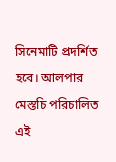সিনেমাটি প্রদর্শিত হবে। আলপার মেস্তচি পরিচালিত এই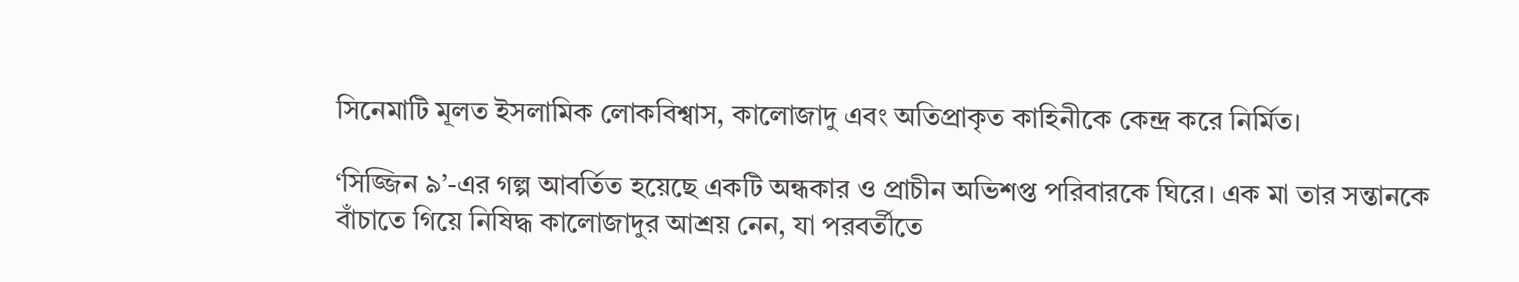সিনেমাটি মূলত ইসলামিক লোকবিশ্বাস, কালোজাদু এবং অতিপ্রাকৃত কাহিনীকে কেন্দ্র করে নির্মিত।

‘সিজ্জিন ৯’-এর গল্প আবর্তিত হয়েছে একটি অন্ধকার ও প্রাচীন অভিশপ্ত পরিবারকে ঘিরে। এক মা তার সন্তানকে বাঁচাতে গিয়ে নিষিদ্ধ কালোজাদুর আশ্রয় নেন, যা পরবর্তীতে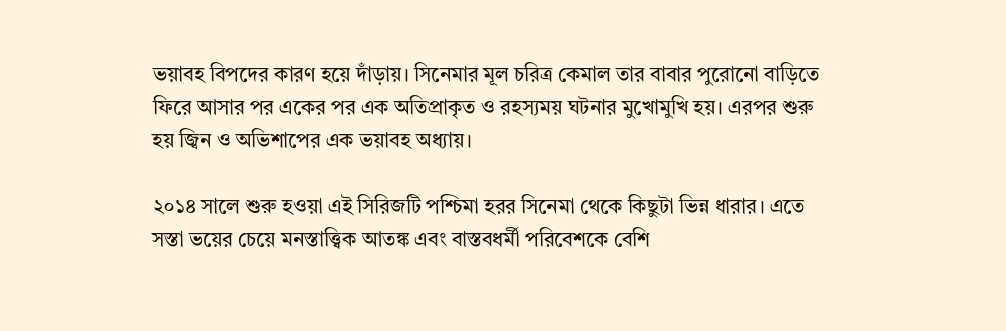ভয়াবহ বিপদের কারণ হয়ে দাঁড়ায়। সিনেমার মূল চরিত্র কেমাল তার বাবার পুরোনো বাড়িতে ফিরে আসার পর একের পর এক অতিপ্রাকৃত ও রহস্যময় ঘটনার মুখোমুখি হয়। এরপর শুরু হয় জ্বিন ও অভিশাপের এক ভয়াবহ অধ্যায়।

২০১৪ সালে শুরু হওয়া এই সিরিজটি পশ্চিমা হরর সিনেমা থেকে কিছুটা ভিন্ন ধারার। এতে সস্তা ভয়ের চেয়ে মনস্তাত্ত্বিক আতঙ্ক এবং বাস্তবধর্মী পরিবেশকে বেশি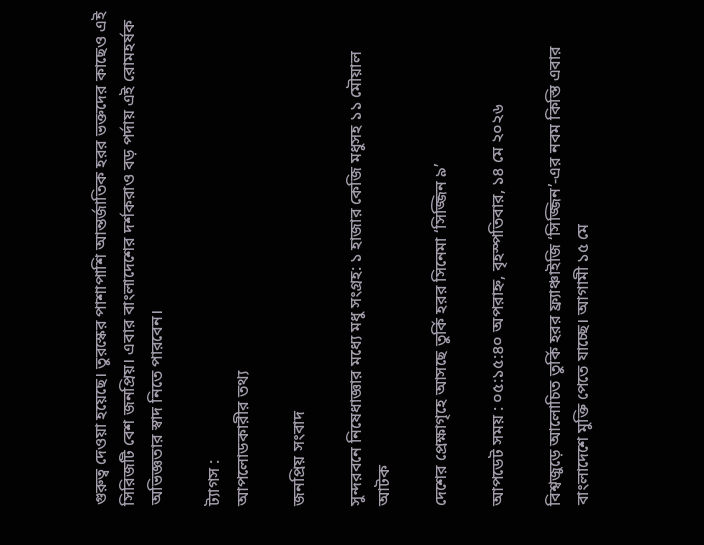গুরুত্ব দেওয়া হয়েছে। তুরস্কের পাশাপাশি আন্তর্জাতিক হরর ভক্তদের কাছেও এই সিরিজটি বেশ জনপ্রিয়। এবার বাংলাদেশের দর্শকরাও বড় পর্দায় এই রোমহর্ষক অভিজ্ঞতার স্বাদ নিতে পারবেন।

ট্যাগস :
আপলোডকারীর তথ্য

জনপ্রিয় সংবাদ

সুন্দরবনে নিষেধাজ্ঞার মধ্যে মধু সংগ্রহ: ১ হাজার কেজি মধুসহ ১১ মৌয়াল আটক

দেশের প্রেক্ষাগৃহে আসছে তুর্কি হরর সিনেমা ‘সিজ্জিন ৯’

আপডেট সময় : ০৫:১৫:৪০ অপরাহ্ন, বৃহস্পতিবার, ১৪ মে ২০২৬

বিশ্বজুড়ে আলোচিত তুর্কি হরর ফ্র্যাঞ্চাইজি ‘সিজ্জিন’-এর নবম কিস্তি এবার বাংলাদেশে মুক্তি পেতে যাচ্ছে। আগামী ১৫ মে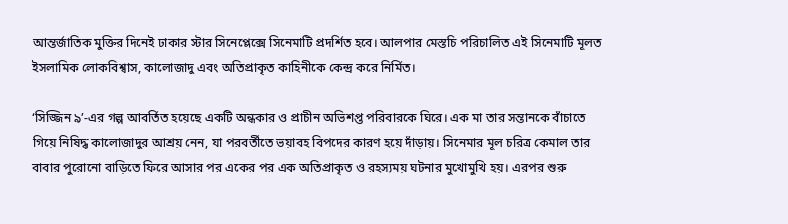আন্তর্জাতিক মুক্তির দিনেই ঢাকার স্টার সিনেপ্লেক্সে সিনেমাটি প্রদর্শিত হবে। আলপার মেস্তচি পরিচালিত এই সিনেমাটি মূলত ইসলামিক লোকবিশ্বাস, কালোজাদু এবং অতিপ্রাকৃত কাহিনীকে কেন্দ্র করে নির্মিত।

‘সিজ্জিন ৯’-এর গল্প আবর্তিত হয়েছে একটি অন্ধকার ও প্রাচীন অভিশপ্ত পরিবারকে ঘিরে। এক মা তার সন্তানকে বাঁচাতে গিয়ে নিষিদ্ধ কালোজাদুর আশ্রয় নেন, যা পরবর্তীতে ভয়াবহ বিপদের কারণ হয়ে দাঁড়ায়। সিনেমার মূল চরিত্র কেমাল তার বাবার পুরোনো বাড়িতে ফিরে আসার পর একের পর এক অতিপ্রাকৃত ও রহস্যময় ঘটনার মুখোমুখি হয়। এরপর শুরু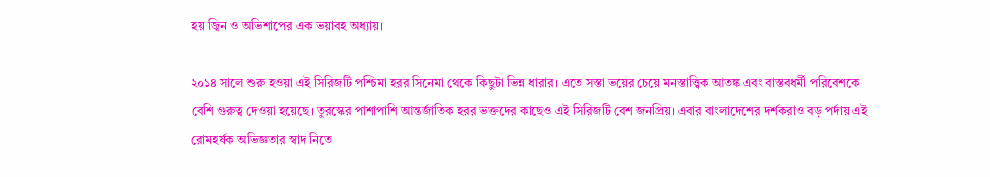হয় জ্বিন ও অভিশাপের এক ভয়াবহ অধ্যায়।

২০১৪ সালে শুরু হওয়া এই সিরিজটি পশ্চিমা হরর সিনেমা থেকে কিছুটা ভিন্ন ধারার। এতে সস্তা ভয়ের চেয়ে মনস্তাত্ত্বিক আতঙ্ক এবং বাস্তবধর্মী পরিবেশকে বেশি গুরুত্ব দেওয়া হয়েছে। তুরস্কের পাশাপাশি আন্তর্জাতিক হরর ভক্তদের কাছেও এই সিরিজটি বেশ জনপ্রিয়। এবার বাংলাদেশের দর্শকরাও বড় পর্দায় এই রোমহর্ষক অভিজ্ঞতার স্বাদ নিতে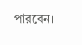পারবেন।